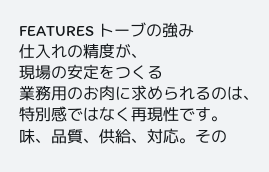FEATURES トーブの強み
仕入れの精度が、
現場の安定をつくる
業務用のお肉に求められるのは、特別感ではなく再現性です。
味、品質、供給、対応。その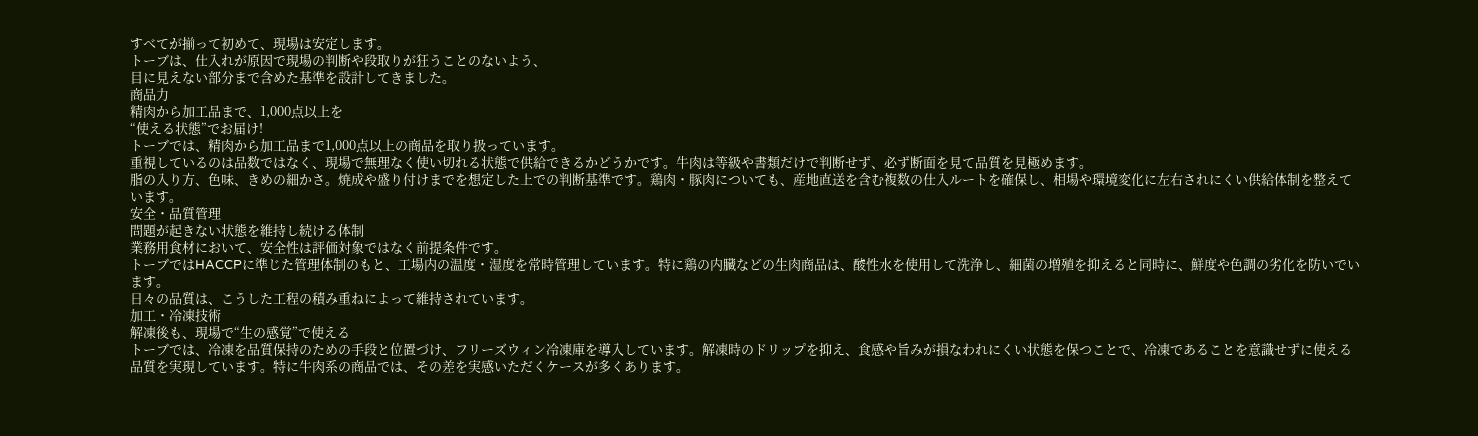すべてが揃って初めて、現場は安定します。
トーブは、仕入れが原因で現場の判断や段取りが狂うことのないよう、
目に見えない部分まで含めた基準を設計してきました。
商品力
精肉から加工品まで、1,000点以上を
“使える状態”でお届け!
トーブでは、精肉から加工品まで1,000点以上の商品を取り扱っています。
重視しているのは品数ではなく、現場で無理なく使い切れる状態で供給できるかどうかです。牛肉は等級や書類だけで判断せず、必ず断面を見て品質を見極めます。
脂の入り方、色味、きめの細かさ。焼成や盛り付けまでを想定した上での判断基準です。鶏肉・豚肉についても、産地直送を含む複数の仕入ルートを確保し、相場や環境変化に左右されにくい供給体制を整えています。
安全・品質管理
問題が起きない状態を維持し続ける体制
業務用食材において、安全性は評価対象ではなく前提条件です。
トーブではHACCPに準じた管理体制のもと、工場内の温度・湿度を常時管理しています。特に鶏の内臓などの生肉商品は、酸性水を使用して洗浄し、細菌の増殖を抑えると同時に、鮮度や色調の劣化を防いでいます。
日々の品質は、こうした工程の積み重ねによって維持されています。
加工・冷凍技術
解凍後も、現場で“生の感覚”で使える
トーブでは、冷凍を品質保持のための手段と位置づけ、フリーズウィン冷凍庫を導入しています。解凍時のドリップを抑え、食感や旨みが損なわれにくい状態を保つことで、冷凍であることを意識せずに使える品質を実現しています。特に牛肉系の商品では、その差を実感いただくケースが多くあります。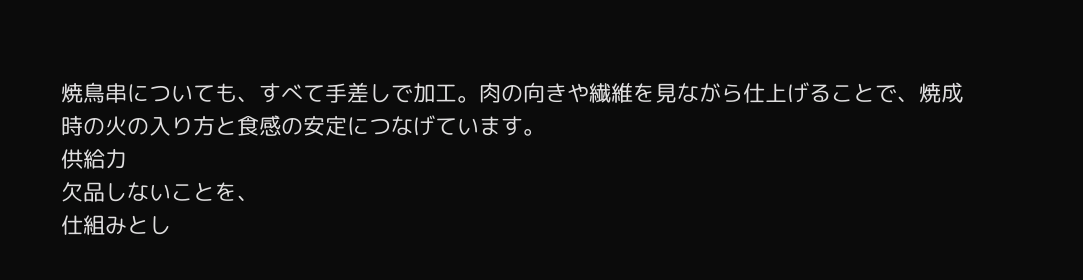焼鳥串についても、すべて手差しで加工。肉の向きや繊維を見ながら仕上げることで、焼成時の火の入り方と食感の安定につなげています。
供給力
欠品しないことを、
仕組みとし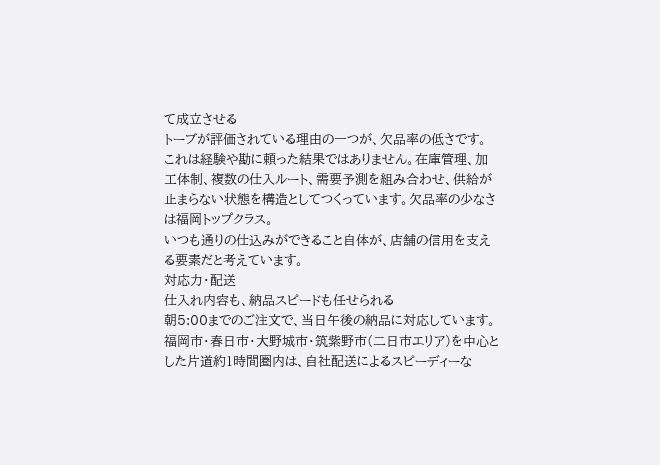て成立させる
トーブが評価されている理由の一つが、欠品率の低さです。
これは経験や勘に頼った結果ではありません。在庫管理、加工体制、複数の仕入ルート、需要予測を組み合わせ、供給が止まらない状態を構造としてつくっています。欠品率の少なさは福岡トップクラス。
いつも通りの仕込みができること自体が、店舗の信用を支える要素だと考えています。
対応力・配送
仕入れ内容も、納品スピードも任せられる
朝5:00までのご注文で、当日午後の納品に対応しています。
福岡市・春日市・大野城市・筑紫野市(二日市エリア)を中心とした片道約1時間圏内は、自社配送によるスピーディーな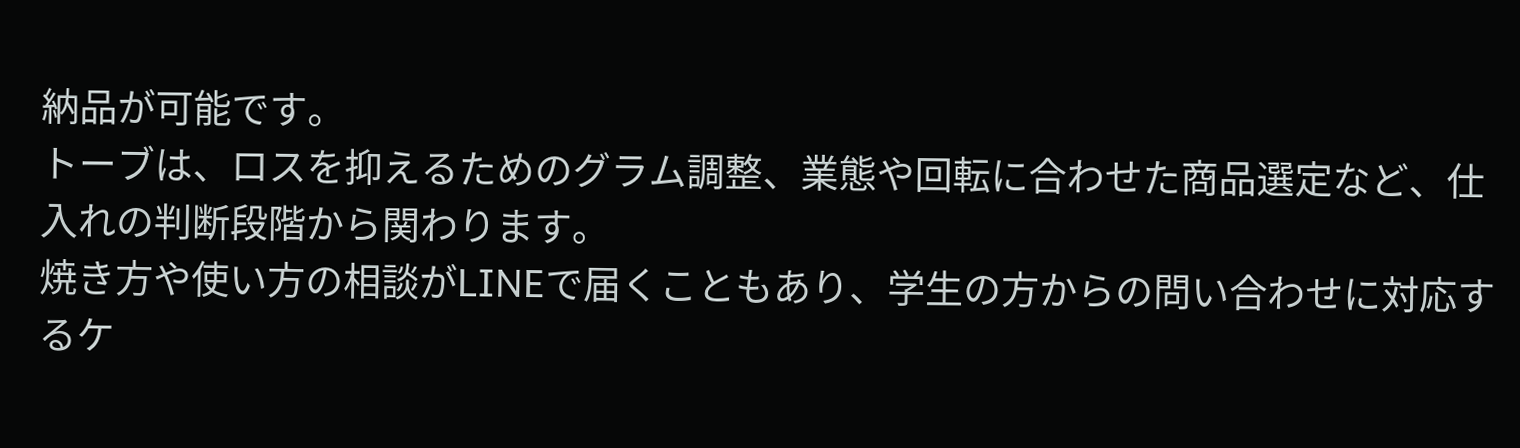納品が可能です。
トーブは、ロスを抑えるためのグラム調整、業態や回転に合わせた商品選定など、仕入れの判断段階から関わります。
焼き方や使い方の相談がLINEで届くこともあり、学生の方からの問い合わせに対応するケ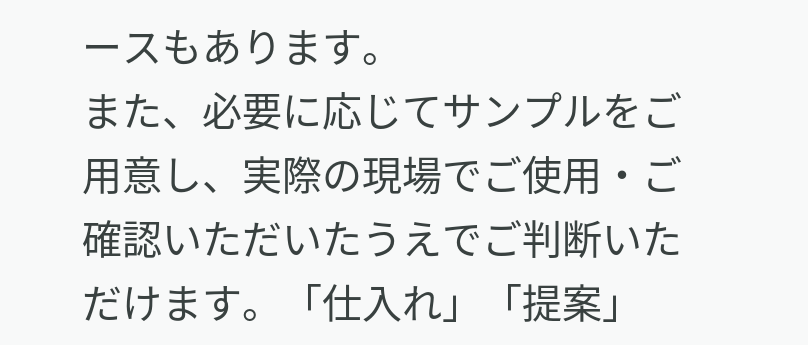ースもあります。
また、必要に応じてサンプルをご用意し、実際の現場でご使用・ご確認いただいたうえでご判断いただけます。「仕入れ」「提案」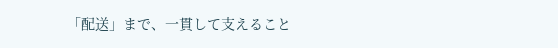「配送」まで、一貫して支えること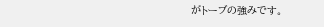がトーブの強みです。